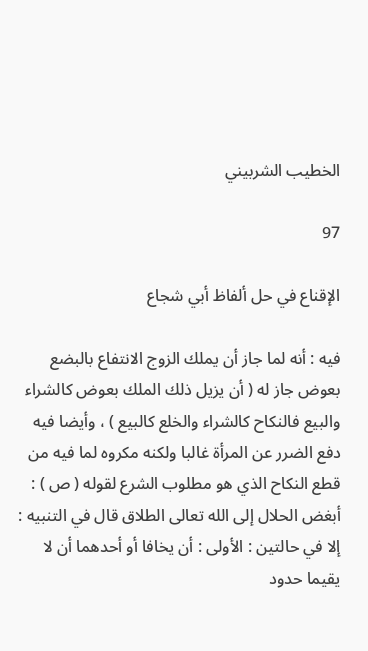الخطيب الشربيني

97

الإقناع في حل ألفاظ أبي شجاع

فيه : أنه لما جاز أن يملك الزوج الانتفاع بالبضع بعوض جاز له ( أن يزيل ذلك الملك بعوض كالشراء والبيع فالنكاح كالشراء والخلع كالبيع ) ، وأيضا فيه دفع الضرر عن المرأة غالبا ولكنه مكروه لما فيه من قطع النكاح الذي هو مطلوب الشرع لقوله ( ص ) : أبغض الحلال إلى الله تعالى الطلاق قال في التنبيه : إلا في حالتين : الأولى : أن يخافا أو أحدهما أن لا يقيما حدود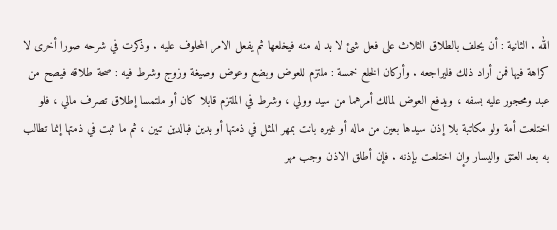الله . الثانية : أن يحلف بالطلاق الثلاث على فعل شئ لا بد له منه فيخلعها ثم يفعل الامر المحلوف عليه . وذكرت في شرحه صورا أخرى لا كراهة فيها فمن أراد ذلك فليراجعه . وأركان الخلع خمسة : ملتزم للعوض وبضع وعوض وصيغة وزوج وشرط فيه : صحة طلاقه فيصح من عبد ومحجور عليه بسفه ، ويدفع العوض لمالك أمرهما من سيد وولي ، وشرط في الملتزم قابلا كان أو ملتمسا إطلاق تصرف مالي ، فلو اختلعت أمة ولو مكاتبة بلا إذن سيدها بعين من ماله أو غيره بانت بمهر المثل في ذمتها أو بدين فبالدين تبين ، ثم ما ثبت في ذمتها إنما تطالب به بعد العتق واليسار وإن اختلعت بإذنه . فإن أطلق الاذن وجب مهر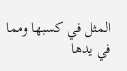المثل في كسبها ومما في يدها